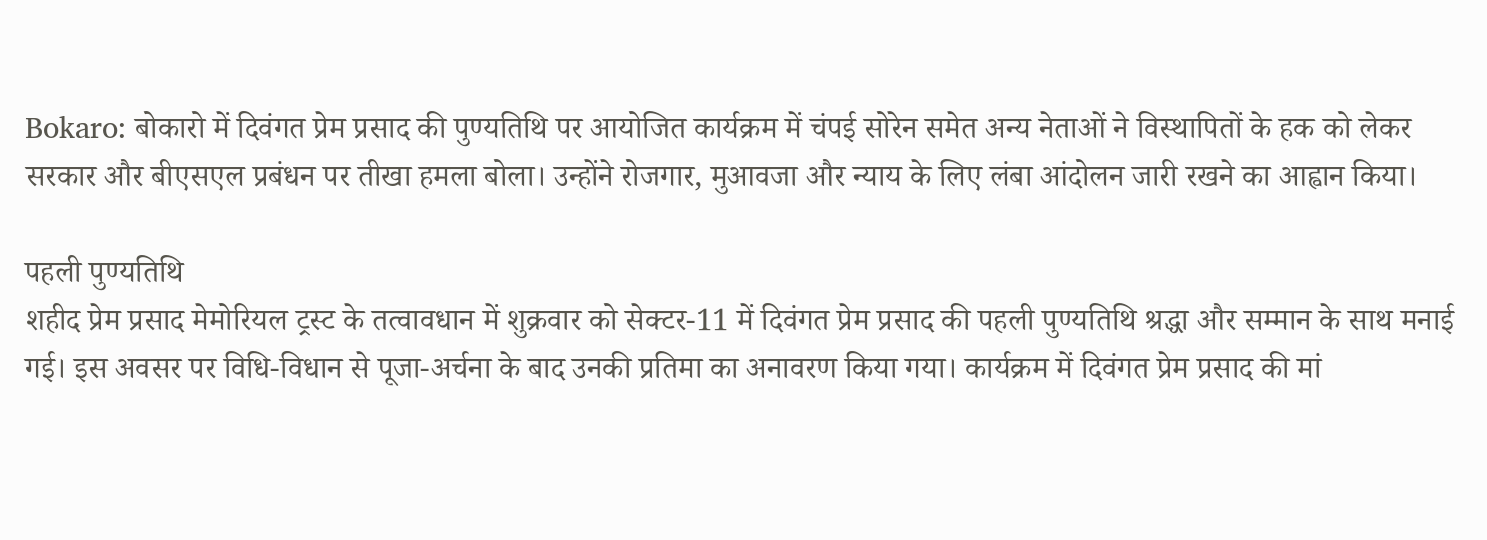Bokaro: बोकारो में दिवंगत प्रेम प्रसाद की पुण्यतिथि पर आयोजित कार्यक्रम में चंपई सोरेन समेत अन्य नेताओं ने विस्थापितों के हक को लेकर सरकार और बीएसएल प्रबंधन पर तीखा हमला बोला। उन्होंने रोजगार, मुआवजा और न्याय के लिए लंबा आंदोलन जारी रखने का आह्वान किया।

पहली पुण्यतिथि
शहीद प्रेम प्रसाद मेमोरियल ट्रस्ट के तत्वावधान में शुक्रवार को सेक्टर-11 में दिवंगत प्रेम प्रसाद की पहली पुण्यतिथि श्रद्धा और सम्मान के साथ मनाई गई। इस अवसर पर विधि-विधान से पूजा-अर्चना के बाद उनकी प्रतिमा का अनावरण किया गया। कार्यक्रम में दिवंगत प्रेम प्रसाद की मां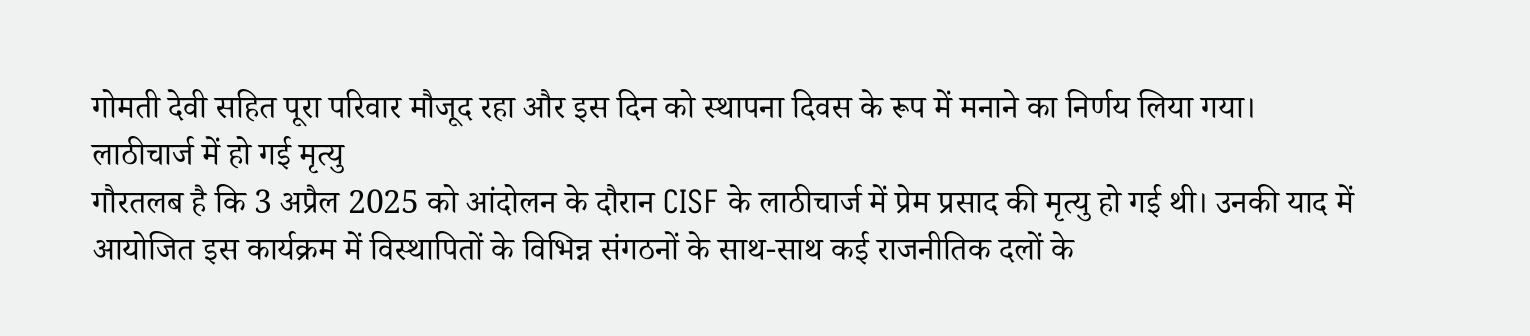गोमती देवी सहित पूरा परिवार मौजूद रहा और इस दिन को स्थापना दिवस के रूप में मनाने का निर्णय लिया गया।
लाठीचार्ज में हो गई मृत्यु
गौरतलब है कि 3 अप्रैल 2025 को आंदोलन के दौरान CISF के लाठीचार्ज में प्रेम प्रसाद की मृत्यु हो गई थी। उनकी याद में आयोजित इस कार्यक्रम में विस्थापितों के विभिन्न संगठनों के साथ-साथ कई राजनीतिक दलों के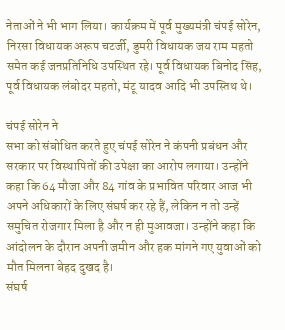नेताओं ने भी भाग लिया। कार्यक्रम में पूर्व मुख्यमंत्री चंपई सोरेन, निरसा विधायक अरूप चटर्जी, डुमरी विधायक जय राम महतो समेत कई जनप्रतिनिधि उपस्थित रहे। पूर्व विधायक बिनोद सिंह, पूर्व विधायक लंबोदर महतो, मंटू यादव आदि भी उपस्तिथ थे।

चंपई सोरेन ने
सभा को संबोधित करते हुए चंपई सोरेन ने कंपनी प्रबंधन और सरकार पर विस्थापितों की उपेक्षा का आरोप लगाया। उन्होंने कहा कि 64 मौजा और 84 गांव के प्रभावित परिवार आज भी अपने अधिकारों के लिए संघर्ष कर रहे हैं, लेकिन न तो उन्हें समुचित रोजगार मिला है और न ही मुआवजा। उन्होंने कहा कि आंदोलन के दौरान अपनी जमीन और हक मांगने गए युवाओं को मौत मिलना बेहद दुखद है।
संघर्ष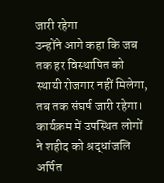जारी रहेगा
उन्होंने आगे कहा कि जब तक हर विस्थापित को स्थायी रोजगार नहीं मिलेगा, तब तक संघर्ष जारी रहेगा। कार्यक्रम में उपस्थित लोगों ने शहीद को श्रद्धांजलि अर्पित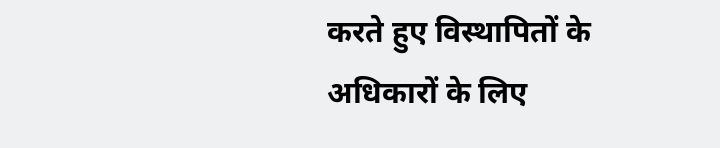करते हुए विस्थापितों के अधिकारों के लिए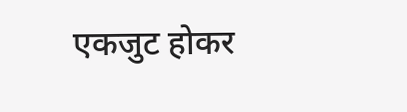एकजुट होकर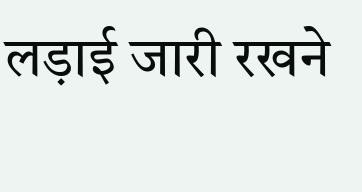लड़ाई जारी रखने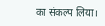का संकल्प लिया।